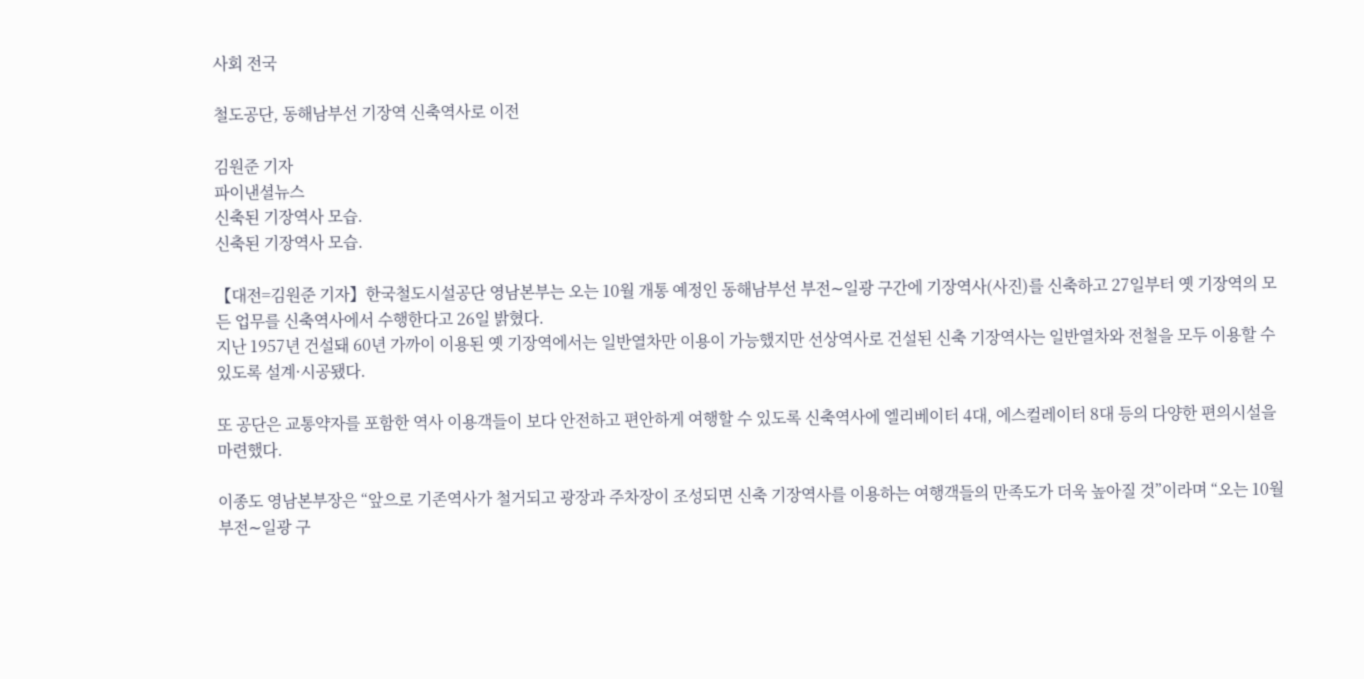사회 전국

철도공단, 동해남부선 기장역 신축역사로 이전

김원준 기자
파이낸셜뉴스
신축된 기장역사 모습.
신축된 기장역사 모습.

【대전=김원준 기자】한국철도시설공단 영남본부는 오는 10월 개통 예정인 동해남부선 부전∼일광 구간에 기장역사(사진)를 신축하고 27일부터 옛 기장역의 모든 업무를 신축역사에서 수행한다고 26일 밝혔다.
지난 1957년 건설돼 60년 가까이 이용된 옛 기장역에서는 일반열차만 이용이 가능했지만 선상역사로 건설된 신축 기장역사는 일반열차와 전철을 모두 이용할 수 있도록 설계·시공됐다.

또 공단은 교통약자를 포함한 역사 이용객들이 보다 안전하고 편안하게 여행할 수 있도록 신축역사에 엘리베이터 4대, 에스컬레이터 8대 등의 다양한 편의시설을 마련했다.

이종도 영남본부장은 “앞으로 기존역사가 철거되고 광장과 주차장이 조성되면 신축 기장역사를 이용하는 여행객들의 만족도가 더욱 높아질 것”이라며 “오는 10월 부전∼일광 구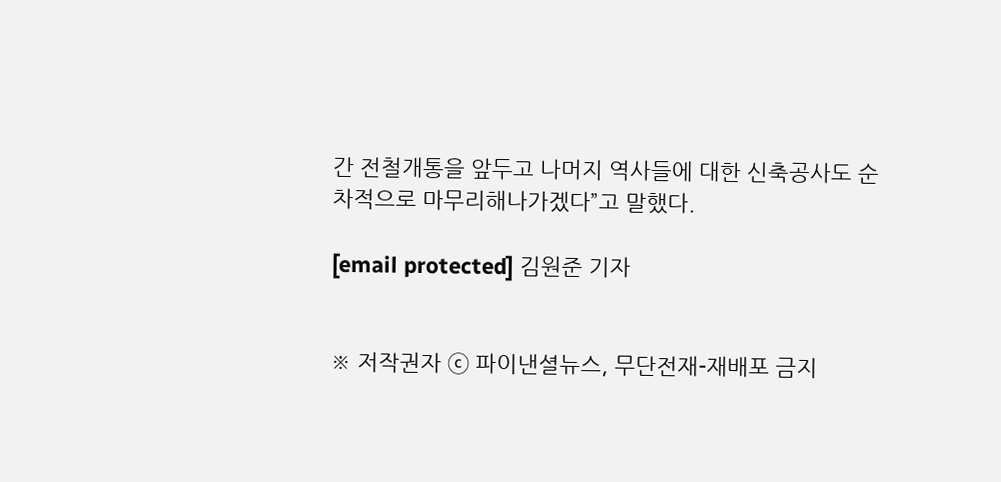간 전철개통을 앞두고 나머지 역사들에 대한 신축공사도 순차적으로 마무리해나가겠다”고 말했다.

[email protected] 김원준 기자


※ 저작권자 ⓒ 파이낸셜뉴스, 무단전재-재배포 금지